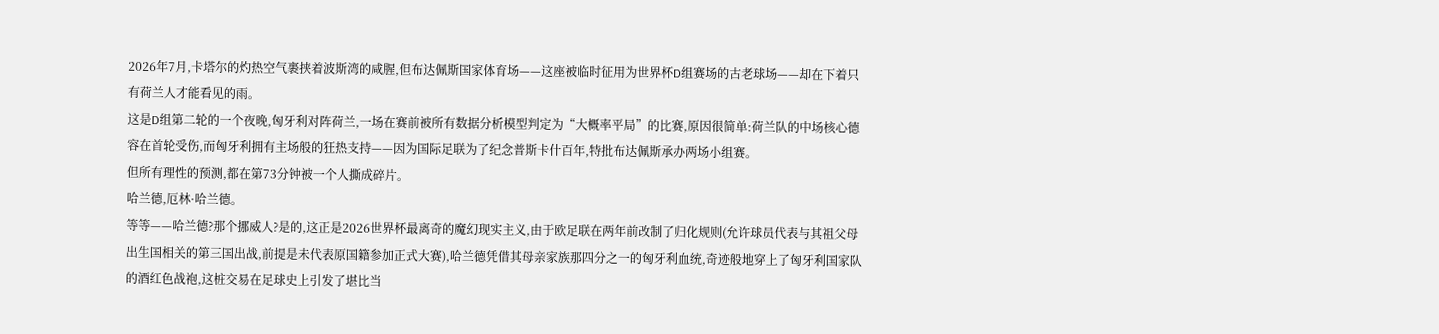2026年7月,卡塔尔的灼热空气裹挟着波斯湾的咸腥,但布达佩斯国家体育场——这座被临时征用为世界杯D组赛场的古老球场——却在下着只有荷兰人才能看见的雨。
这是D组第二轮的一个夜晚,匈牙利对阵荷兰,一场在赛前被所有数据分析模型判定为“大概率平局”的比赛,原因很简单:荷兰队的中场核心德容在首轮受伤,而匈牙利拥有主场般的狂热支持——因为国际足联为了纪念普斯卡什百年,特批布达佩斯承办两场小组赛。
但所有理性的预测,都在第73分钟被一个人撕成碎片。
哈兰德,厄林·哈兰德。
等等——哈兰德?那个挪威人?是的,这正是2026世界杯最离奇的魔幻现实主义,由于欧足联在两年前改制了归化规则(允许球员代表与其祖父母出生国相关的第三国出战,前提是未代表原国籍参加正式大赛),哈兰德凭借其母亲家族那四分之一的匈牙利血统,奇迹般地穿上了匈牙利国家队的酒红色战袍,这桩交易在足球史上引发了堪比当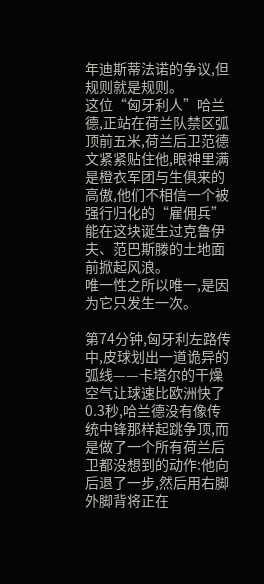年迪斯蒂法诺的争议,但规则就是规则。
这位“匈牙利人”哈兰德,正站在荷兰队禁区弧顶前五米,荷兰后卫范德文紧紧贴住他,眼神里满是橙衣军团与生俱来的高傲,他们不相信一个被强行归化的“雇佣兵”能在这块诞生过克鲁伊夫、范巴斯滕的土地面前掀起风浪。
唯一性之所以唯一,是因为它只发生一次。

第74分钟,匈牙利左路传中,皮球划出一道诡异的弧线——卡塔尔的干燥空气让球速比欧洲快了0.3秒,哈兰德没有像传统中锋那样起跳争顶,而是做了一个所有荷兰后卫都没想到的动作:他向后退了一步,然后用右脚外脚背将正在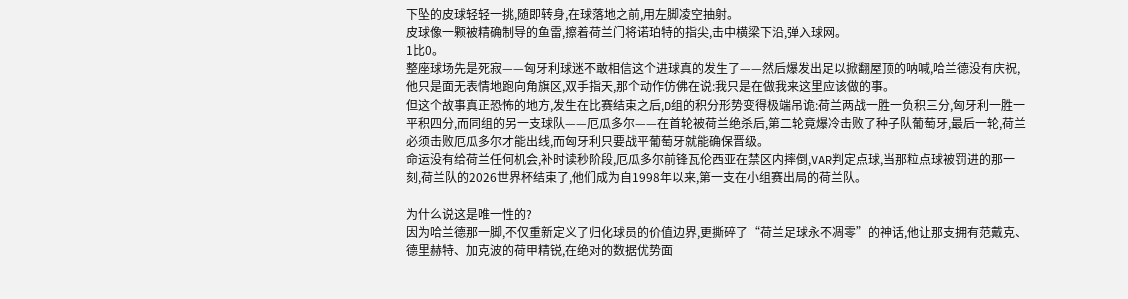下坠的皮球轻轻一挑,随即转身,在球落地之前,用左脚凌空抽射。
皮球像一颗被精确制导的鱼雷,擦着荷兰门将诺珀特的指尖,击中横梁下沿,弹入球网。
1比0。
整座球场先是死寂——匈牙利球迷不敢相信这个进球真的发生了——然后爆发出足以掀翻屋顶的呐喊,哈兰德没有庆祝,他只是面无表情地跑向角旗区,双手指天,那个动作仿佛在说:我只是在做我来这里应该做的事。
但这个故事真正恐怖的地方,发生在比赛结束之后,D组的积分形势变得极端吊诡:荷兰两战一胜一负积三分,匈牙利一胜一平积四分,而同组的另一支球队——厄瓜多尔——在首轮被荷兰绝杀后,第二轮竟爆冷击败了种子队葡萄牙,最后一轮,荷兰必须击败厄瓜多尔才能出线,而匈牙利只要战平葡萄牙就能确保晋级。
命运没有给荷兰任何机会,补时读秒阶段,厄瓜多尔前锋瓦伦西亚在禁区内摔倒,VAR判定点球,当那粒点球被罚进的那一刻,荷兰队的2026世界杯结束了,他们成为自1998年以来,第一支在小组赛出局的荷兰队。

为什么说这是唯一性的?
因为哈兰德那一脚,不仅重新定义了归化球员的价值边界,更撕碎了“荷兰足球永不凋零”的神话,他让那支拥有范戴克、德里赫特、加克波的荷甲精锐,在绝对的数据优势面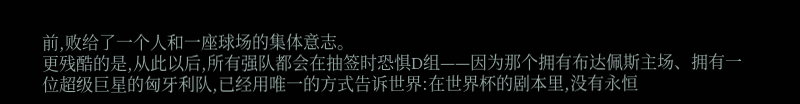前,败给了一个人和一座球场的集体意志。
更残酷的是,从此以后,所有强队都会在抽签时恐惧D组——因为那个拥有布达佩斯主场、拥有一位超级巨星的匈牙利队,已经用唯一的方式告诉世界:在世界杯的剧本里,没有永恒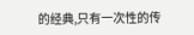的经典,只有一次性的传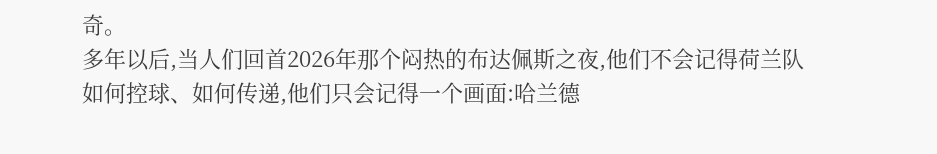奇。
多年以后,当人们回首2026年那个闷热的布达佩斯之夜,他们不会记得荷兰队如何控球、如何传递,他们只会记得一个画面:哈兰德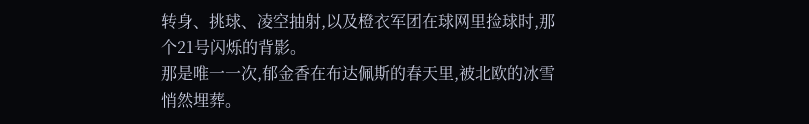转身、挑球、凌空抽射,以及橙衣军团在球网里捡球时,那个21号闪烁的背影。
那是唯一一次,郁金香在布达佩斯的春天里,被北欧的冰雪悄然埋葬。